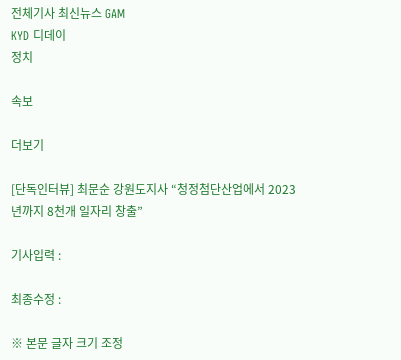전체기사 최신뉴스 GAM
KYD 디데이
정치

속보

더보기

[단독인터뷰] 최문순 강원도지사 “청정첨단산업에서 2023년까지 8천개 일자리 창출”

기사입력 :

최종수정 :

※ 본문 글자 크기 조정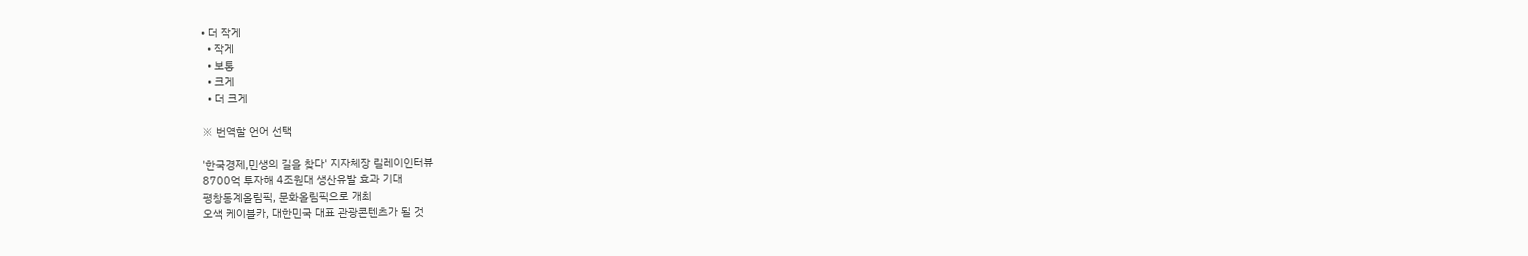• 더 작게
  • 작게
  • 보통
  • 크게
  • 더 크게

※ 번역할 언어 선택

'한국경제,민생의 길을 찾다' 지자체장 릴레이인터뷰
8700억 투자해 4조원대 생산유발 효과 기대
평창동계올림픽, 문화올림픽으로 개최
오색 케이블카, 대한민국 대표 관광콘텐츠가 될 것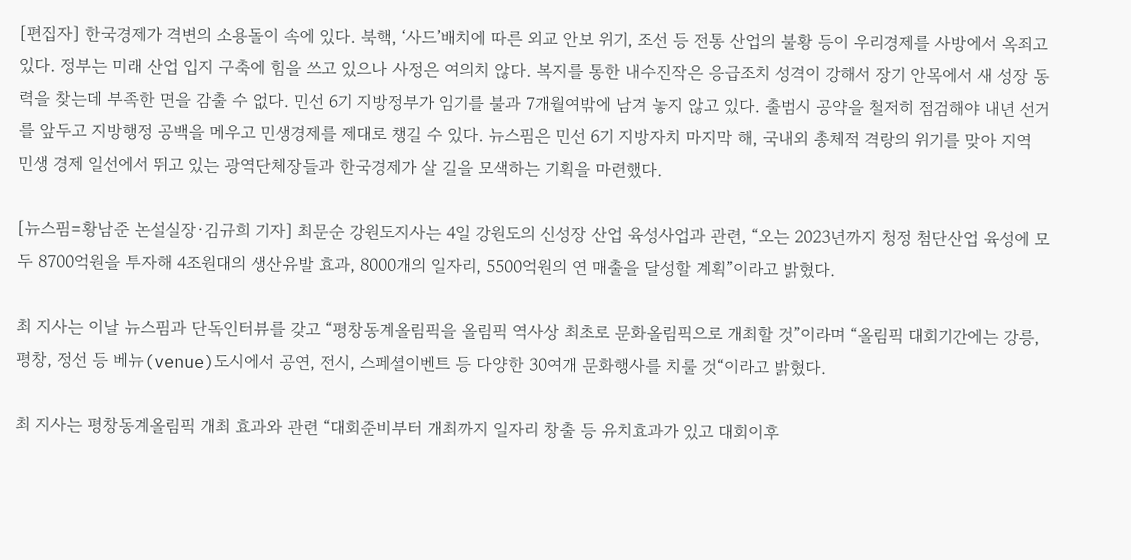[편집자] 한국경제가 격변의 소용돌이 속에 있다. 북핵, ‘사드’배치에 따른 외교 안보 위기, 조선 등 전통 산업의 불황 등이 우리경제를 사방에서 옥죄고 있다. 정부는 미래 산업 입지 구축에 힘을 쓰고 있으나 사정은 여의치 않다. 복지를 통한 내수진작은 응급조치 성격이 강해서 장기 안목에서 새 성장 동력을 찾는데 부족한 면을 감출 수 없다. 민선 6기 지방정부가 임기를 불과 7개월여밖에 남겨 놓지 않고 있다. 출범시 공약을 철저히 점검해야 내년 선거를 앞두고 지방행정 공백을 메우고 민생경제를 제대로 챙길 수 있다. 뉴스핌은 민선 6기 지방자치 마지막 해, 국내외 총체적 격랑의 위기를 맞아 지역 민생 경제 일선에서 뛰고 있는 광역단체장들과 한국경제가 살 길을 모색하는 기획을 마련했다.

[뉴스핌=황남준 논설실장·김규희 기자] 최문순 강원도지사는 4일 강원도의 신성장 산업 육성사업과 관련, “오는 2023년까지 청정 첨단산업 육성에 모두 8700억원을 투자해 4조원대의 생산유발 효과, 8000개의 일자리, 5500억원의 연 매출을 달성할 계획”이라고 밝혔다.

최 지사는 이날 뉴스핌과 단독인터뷰를 갖고 “평창동계올림픽을 올림픽 역사상 최초로 문화올림픽으로 개최할 것”이라며 “올림픽 대회기간에는 강릉, 평창, 정선 등 베뉴(venue)도시에서 공연, 전시, 스페셜이벤트 등 다양한 30여개 문화행사를 치룰 것“이라고 밝혔다.

최 지사는 평창동계올림픽 개최 효과와 관련 “대회준비부터 개최까지 일자리 창출 등 유치효과가 있고 대회이후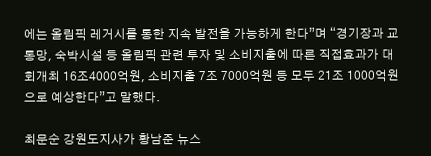에는 올림픽 레거시를 통한 지속 발전을 가능하게 한다”며 “경기장과 교통망, 숙박시설 등 올림픽 관련 투자 및 소비지출에 따른 직접효과가 대회개최 16조4000억원, 소비지출 7조 7000억원 등 모두 21조 1000억원으로 예상한다”고 말했다.

최문순 강원도지사가 황남준 뉴스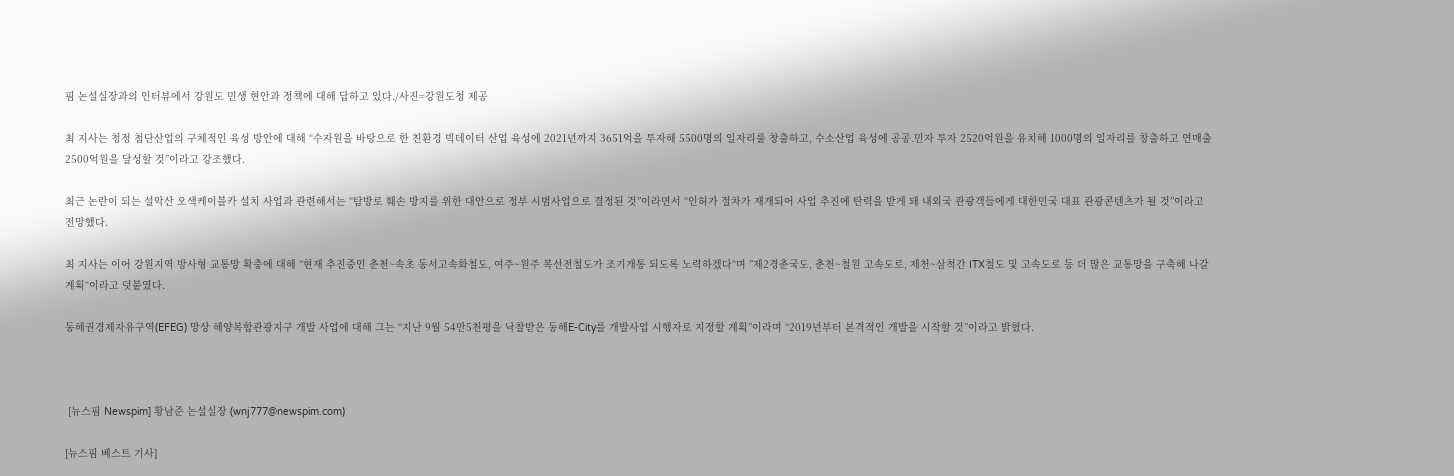핌 논설실장과의 인터뷰에서 강원도 민생 현안과 정책에 대해 답하고 있다./사진=강원도청 제공

최 지사는 청정 첨단산업의 구체적인 육성 방안에 대해 “수자원을 바탕으로 한 친환경 빅데이터 산업 육성에 2021년까지 3651억을 투자해 5500명의 일자리룰 창출하고, 수소산업 육성에 공공․민자 투자 2520억원을 유치해 1000명의 일자리를 창출하고 연매출 2500억원을 달성할 것”이라고 강조했다.

최근 논란이 되는 설악산 오색케이블카 설치 사업과 관련해서는 “탐방로 훼손 방지를 위한 대안으로 정부 시범사업으로 결정된 것”이라면서 “인허가 절차가 재개되어 사업 추진에 탄력을 받게 돼 내외국 관광객들에게 대한민국 대표 관광콘텐츠가 될 것”이라고 전망했다.

최 지사는 이어 강원지역 방사형 교통망 확충에 대해 “현재 추진중인 춘천~속초 동서고속화철도, 여주~원주 복선전철도가 조기개통 되도록 노력하겠다“며 ”제2경춘국도, 춘천~철원 고속도로, 제천~삼척간 ITX철도 및 고속도로 등 더 많은 교통망을 구축해 나갈 계획“이라고 덧붙였다.

동해권경제자유구역(EFEG) 망상 해양복합관광지구 개발 사업에 대해 그는 “지난 9월 54만5천평을 낙찰받은 동해E-City를 개발사업 시행자로 지정할 계획”이라며 “2019년부터 본격적인 개발을 시작할 것”이라고 밝혔다.



 [뉴스핌 Newspim] 황남준 논설실장 (wnj777@newspim.com)

[뉴스핌 베스트 기사]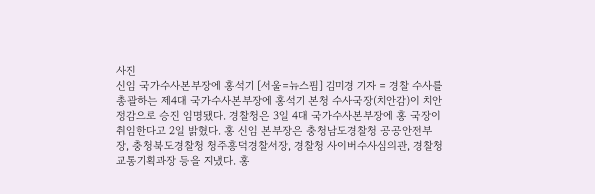사진
신임 국가수사본부장에 홍석기 [서울=뉴스핌] 김미경 기자 = 경찰 수사를 총괄하는 제4대 국가수사본부장에 홍석기 본청 수사국장(치안감)이 치안정감으로 승진 임명됐다. 경찰청은 3일 4대 국가수사본부장에 홍 국장이 취임한다고 2일 밝혔다. 홍 신임 본부장은 충청남도경찰청 공공안전부장, 충청북도경찰청 청주흥덕경찰서장, 경찰청 사이버수사심의관, 경찰청 교통기획과장 등을 지냈다. 홍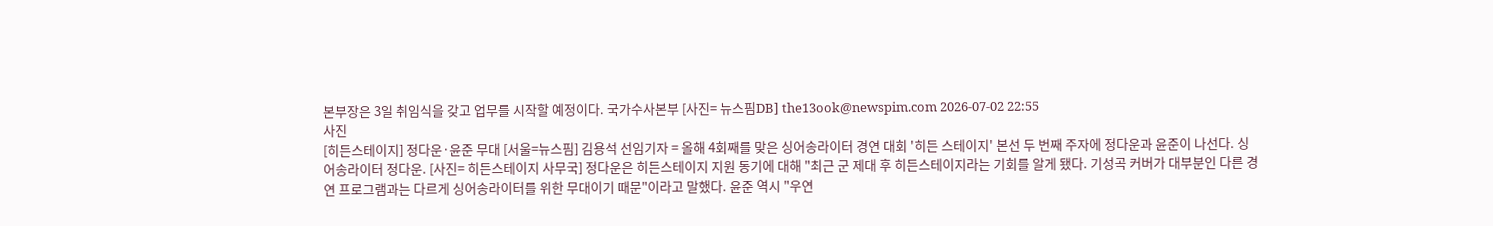본부장은 3일 취임식을 갖고 업무를 시작할 예정이다. 국가수사본부 [사진= 뉴스핌DB] the13ook@newspim.com 2026-07-02 22:55
사진
[히든스테이지] 정다운·윤준 무대 [서울=뉴스핌] 김용석 선임기자 = 올해 4회째를 맞은 싱어송라이터 경연 대회 '히든 스테이지' 본선 두 번째 주자에 정다운과 윤준이 나선다. 싱어송라이터 정다운. [사진= 히든스테이지 사무국] 정다운은 히든스테이지 지원 동기에 대해 "최근 군 제대 후 히든스테이지라는 기회를 알게 됐다. 기성곡 커버가 대부분인 다른 경연 프로그램과는 다르게 싱어송라이터를 위한 무대이기 때문"이라고 말했다. 윤준 역시 "우연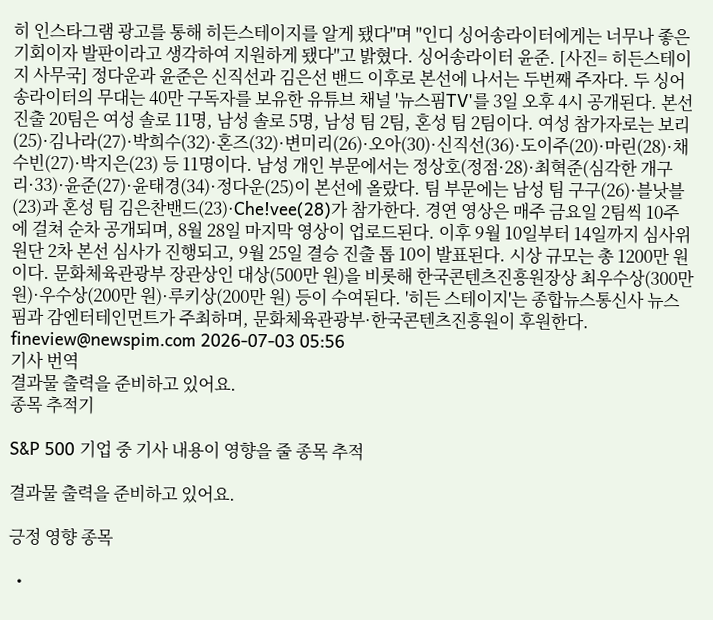히 인스타그램 광고를 통해 히든스테이지를 알게 됐다"며 "인디 싱어송라이터에게는 너무나 좋은 기회이자 발판이라고 생각하여 지원하게 됐다"고 밝혔다. 싱어송라이터 윤준. [사진= 히든스테이지 사무국] 정다운과 윤준은 신직선과 김은선 밴드 이후로 본선에 나서는 두번째 주자다. 두 싱어송라이터의 무대는 40만 구독자를 보유한 유튜브 채널 '뉴스핌TV'를 3일 오후 4시 공개된다. 본선 진출 20팀은 여성 솔로 11명, 남성 솔로 5명, 남성 팀 2팀, 혼성 팀 2팀이다. 여성 참가자로는 보리(25)·김나라(27)·박희수(32)·혼즈(32)·변미리(26)·오아(30)·신직선(36)·도이주(20)·마린(28)·채수빈(27)·박지은(23) 등 11명이다. 남성 개인 부문에서는 정상호(정점·28)·최혁준(심각한 개구리·33)·윤준(27)·윤태경(34)·정다운(25)이 본선에 올랐다. 팀 부문에는 남성 팀 구구(26)·블낫블(23)과 혼성 팀 김은찬밴드(23)·Che!vee(28)가 참가한다. 경연 영상은 매주 금요일 2팀씩 10주에 걸쳐 순차 공개되며, 8월 28일 마지막 영상이 업로드된다. 이후 9월 10일부터 14일까지 심사위원단 2차 본선 심사가 진행되고, 9월 25일 결승 진출 톱 10이 발표된다. 시상 규모는 총 1200만 원이다. 문화체육관광부 장관상인 대상(500만 원)을 비롯해 한국콘텐츠진흥원장상 최우수상(300만 원)·우수상(200만 원)·루키상(200만 원) 등이 수여된다. '히든 스테이지'는 종합뉴스통신사 뉴스핌과 감엔터테인먼트가 주최하며, 문화체육관광부·한국콘텐츠진흥원이 후원한다. fineview@newspim.com 2026-07-03 05:56
기사 번역
결과물 출력을 준비하고 있어요.
종목 추적기

S&P 500 기업 중 기사 내용이 영향을 줄 종목 추적

결과물 출력을 준비하고 있어요.

긍정 영향 종목

  •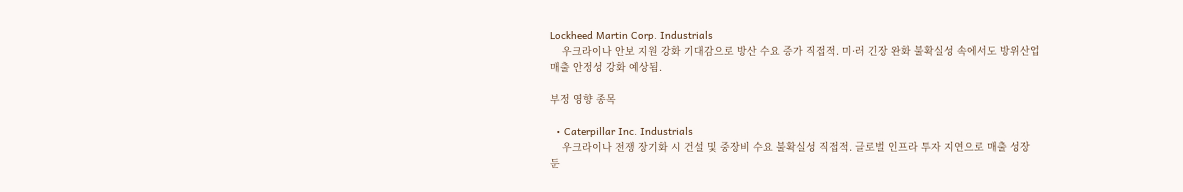Lockheed Martin Corp. Industrials
    우크라이나 안보 지원 강화 기대감으로 방산 수요 증가 직접적. 미·러 긴장 완화 불확실성 속에서도 방위산업 매출 안정성 강화 예상됨.

부정 영향 종목

  • Caterpillar Inc. Industrials
    우크라이나 전쟁 장기화 시 건설 및 중장비 수요 불확실성 직접적. 글로벌 인프라 투자 지연으로 매출 성장 둔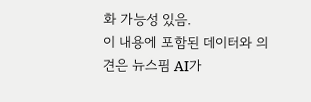화 가능성 있음.
이 내용에 포함된 데이터와 의견은 뉴스핌 AI가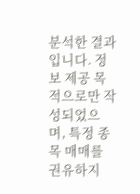분석한 결과입니다. 정보 제공 목적으로만 작성되었으며, 특정 종목 매매를 권유하지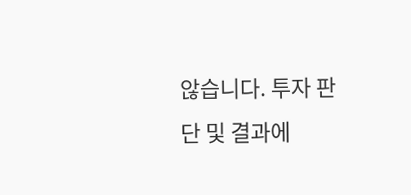않습니다. 투자 판단 및 결과에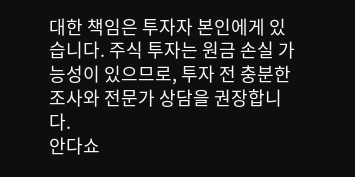대한 책임은 투자자 본인에게 있습니다. 주식 투자는 원금 손실 가능성이 있으므로, 투자 전 충분한 조사와 전문가 상담을 권장합니다.
안다쇼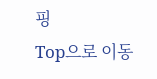핑
Top으로 이동